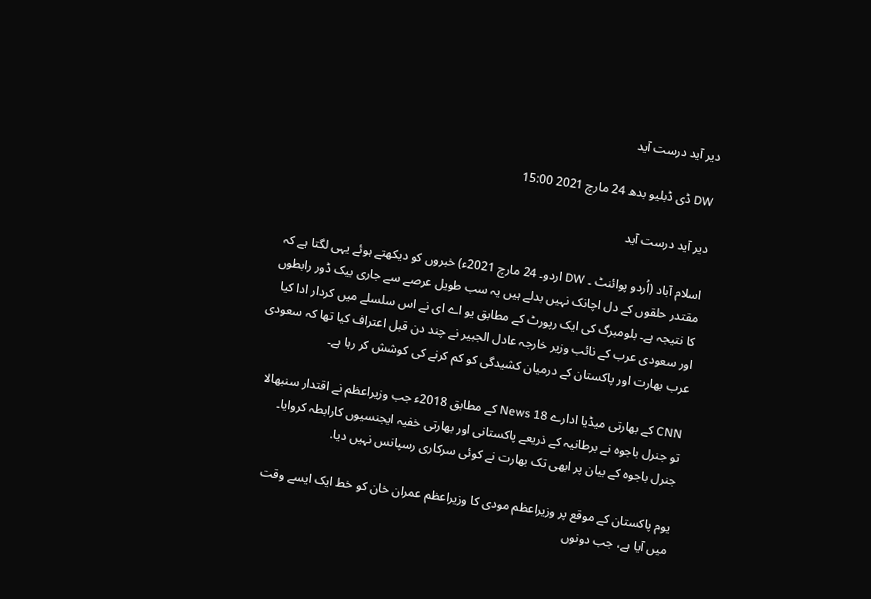دیر آید درست آید

DW ڈی ڈبلیو بدھ 24 مارچ 2021 15:00

دیر آید درست آید

اسلام آباد (اُردو پوائنٹ ۔ DW اردو۔ 24 مارچ 2021ء) خبروں کو دیکھتے ہوئے یہی لگتا ہے کہ مقتدر حلقوں کے دل اچانک نہیں بدلے ہیں یہ سب طویل عرصے سے جاری بیک ڈور رابطوں کا نتیجہ ہے۔ بلومبرگ کی ایک رپورٹ کے مطابق یو اے ای نے اس سلسلے میں کردار ادا کیا اور سعودی عرب کے نائب وزیر خارجہ عادل الجبیر نے چند دن قبل اعتراف کیا تھا کہ سعودی عرب بھارت اور پاکستان کے درمیان کشیدگی کو کم کرنے کی کوشش کر رہا ہے۔

CNN کے بھارتی میڈیا ادارے News 18 کے مطابق 2018ء جب وزیراعظم نے اقتدار سنبھالا تو جنرل باجوہ نے برطانیہ کے ذریعے پاکستانی اور بھارتی خفیہ ایجنسیوں کارابطہ کروایا۔ جنرل باجوہ کے بیان پر ابھی تک بھارت نے کوئی سرکاری رسپانس نہیں دیا.

یوم پاکستان کے موقع پر وزیراعظم مودی کا وزیراعظم عمران خان کو خط ایک ایسے وقت میں آیا ہے، جب دونوں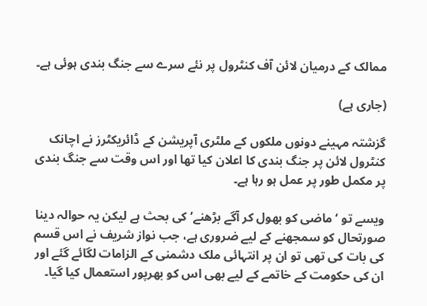ممالک کے درمیان لائن آف کنٹرول پر نئے سرے سے جنگ بندی ہوئی ہے۔

(جاری ہے)

گزشتہ مہینے دونوں ملکوں کے ملٹری آپریشن کے ڈائریکٹرز نے اچانک کنٹرول لائن پر جنگ بندی کا اعلان کیا تھا اور اس وقت سے جنگ بندی پر مکمل طور پر عمل ہو رہا ہے۔

ویسے تو ‘ماضی کو بھول کر آگے بڑھنے‘ کی بحث ہے لیکن یہ حوالہ دینا صورتحال کو سمجھنے کے لیے ضروری ہے، جب نواز شریف نے اس قسم کی بات کی تھی تو ان پر انتہائی ملک دشمنی کے الزامات لگائے گئے اور ان کی حکومت کے خاتمے کے لیے بھی اس کو بھرپور استعمال کیا گیا۔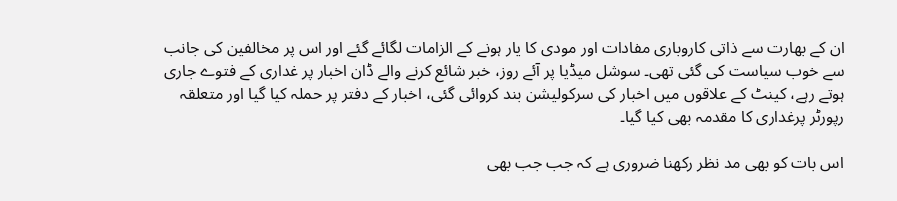ان کے بھارت سے ذاتی کاروباری مفادات اور مودی کا یار ہونے کے الزامات لگائے گئے اور اس پر مخالفین کی جانب سے خوب سیاست کی گئی تھی۔ سوشل میڈیا پر آئے روز، خبر شائع کرنے والے ڈان اخبار پر غداری کے فتوے جاری ہوتے رہے، کینٹ کے علاقوں میں اخبار کی سرکولیشن بند کروائی گئی، اخبار کے دفتر پر حملہ کیا گیا اور متعلقہ رپورٹر پرغداری کا مقدمہ بھی کیا گیا۔

اس بات کو بھی مد نظر رکھنا ضروری ہے کہ جب جب بھی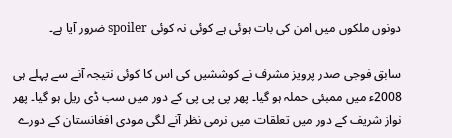دونوں ملکوں میں امن کی بات ہوئی ہے کوئی نہ کوئی spoiler ضرور آیا ہے۔

سابق فوجی صدر پرویز مشرف نے کوششیں کی اس کا کوئی نتیجہ آنے سے پہلے ہی 2008ء میں ممبئی حملہ ہو گیا۔ پھر پی پی پی کے دور میں سب ڈی ریل ہو گیا۔ پھر نواز شریف کے دور میں تعلقات میں نرمی نظر آنے لگی مودی افغانستان کے دورے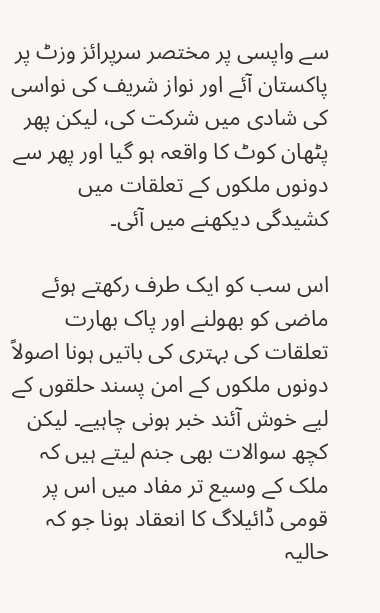سے واپسی پر مختصر سرپرائز وزٹ پر پاکستان آئے اور نواز شریف کی نواسی کی شادی میں شرکت کی، لیکن پھر پٹھان کوٹ کا واقعہ ہو گیا اور پھر سے دونوں ملکوں کے تعلقات میں کشیدگی دیکھنے میں آئی۔

اس سب کو ایک طرف رکھتے ہوئے ماضی کو بھولنے اور پاک بھارت تعلقات کی بہتری کی باتیں ہونا اصولاً دونوں ملکوں کے امن پسند حلقوں کے لیے خوش آئند خبر ہونی چاہیے۔ لیکن کچھ سوالات بھی جنم لیتے ہیں کہ ملک کے وسیع تر مفاد میں اس پر قومی ڈائیلاگ کا انعقاد ہونا جو کہ حالیہ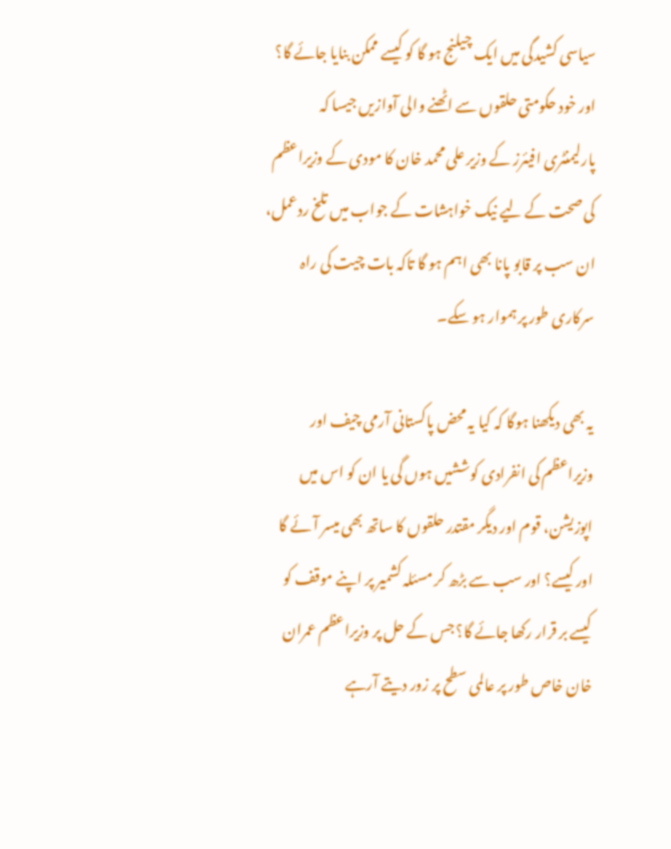سیاسی کشیدگی میں ایک چیلنج ہو گا کو کیسے ممکن بنایا جائے گا؟ اور خود حکومتی حلقوں سے اٹھنے والی آوازیں جیسا کہ پارلیمنٹری افیئرز کے وزیر علی محمد خان کا مودی کے وزیراعظم کی صحت کے لیے نیک خواہشات کے جواب میں تلخ ردعمل، ان سب پر قابو پانا بھی اہم ہو گا تاکہ بات چیت کی راہ سرکاری طور پر ہموار ہو سکے۔

یہ بھی دیکھنا ہوگا کہ کیا یہ محض پاکستانی آرمی چیف اور وزیراعظم کی انفرادی کوششیں ہوں گی یا ان کو اس میں اپوزیشن، قوم اور دیگر مقتدر حلقوں کا ساتھ بھی میسر آئے گا اور کیسے؟ اور سب سے بڑھ کر مسئلہ کشمیر پر اپنے موقف کو کیسے بر قرار رکھا جائے گا؟ جس کے حل پر وزیراعظم عمران خان خاص طور پر عالمی سطح پر زور دیتے آرہے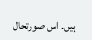ہیں۔ اس صورتحال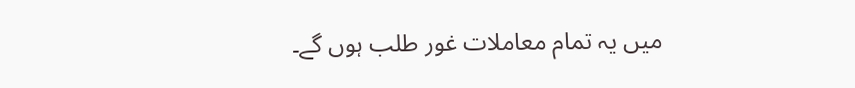میں یہ تمام معاملات غور طلب ہوں گے۔